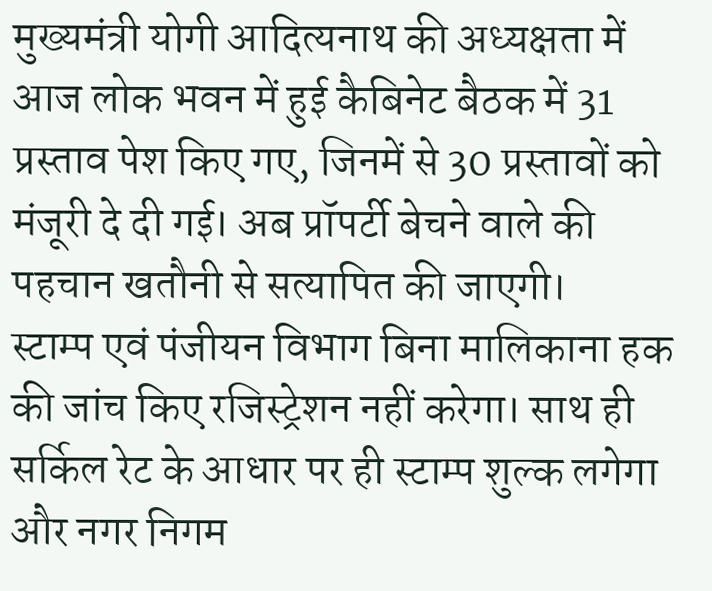मुख्यमंत्री योगी आदित्यनाथ की अध्यक्षता में आज लोक भवन में हुई कैबिनेट बैठक में 31 प्रस्ताव पेश किए गए, जिनमें से 30 प्रस्तावों को मंजूरी दे दी गई। अब प्रॉपर्टी बेचने वाले की पहचान खतौनी से सत्यापित की जाएगी।
स्टाम्प एवं पंजीयन विभाग बिना मालिकाना हक की जांच किए रजिस्ट्रेशन नहीं करेगा। साथ ही सर्किल रेट के आधार पर ही स्टाम्प शुल्क लगेगा और नगर निगम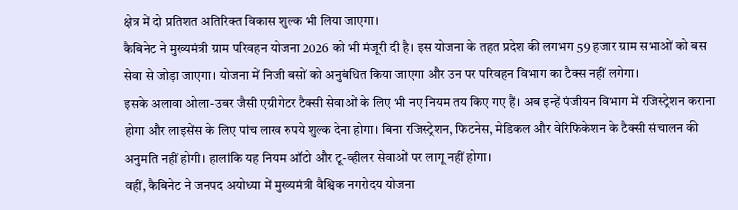क्षेत्र में दो प्रतिशत अतिरिक्त विकास शुल्क भी लिया जाएगा।
कैबिनेट ने मुख्यमंत्री ग्राम परिवहन योजना 2026 को भी मंजूरी दी है। इस योजना के तहत प्रदेश की लगभग 59 हजार ग्राम सभाओं को बस सेवा से जोड़ा जाएगा। योजना में निजी बसों को अनुबंधित किया जाएगा और उन पर परिवहन विभाग का टैक्स नहीं लगेगा।
इसके अलावा ओला-उबर जैसी एग्रीगेटर टैक्सी सेवाओं के लिए भी नए नियम तय किए गए हैं। अब इन्हें पंजीयन विभाग में रजिस्ट्रेशन कराना होगा और लाइसेंस के लिए पांच लाख रुपये शुल्क देना होगा। बिना रजिस्ट्रेशन, फिटनेस, मेडिकल और वेरिफिकेशन के टैक्सी संचालन की अनुमति नहीं होगी। हालांकि यह नियम ऑटो और टू-व्हीलर सेवाओं पर लागू नहीं होगा।
वहीं, कैबिनेट ने जनपद अयोध्या में मुख्यमंत्री वैश्विक नगरोदय योजना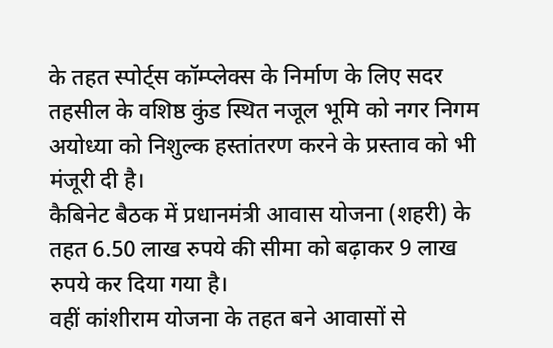के तहत स्पोर्ट्स कॉम्प्लेक्स के निर्माण के लिए सदर तहसील के वशिष्ठ कुंड स्थित नजूल भूमि को नगर निगम अयोध्या को निशुल्क हस्तांतरण करने के प्रस्ताव को भी मंजूरी दी है।
कैबिनेट बैठक में प्रधानमंत्री आवास योजना (शहरी) के तहत 6.50 लाख रुपये की सीमा को बढ़ाकर 9 लाख रुपये कर दिया गया है।
वहीं कांशीराम योजना के तहत बने आवासों से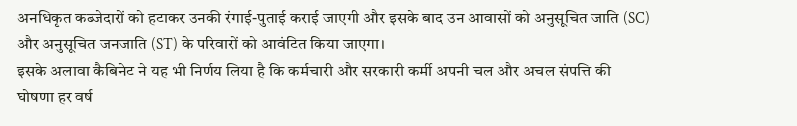अनधिकृत कब्जेदारों को हटाकर उनकी रंगाई-पुताई कराई जाएगी और इसके बाद उन आवासों को अनुसूचित जाति (SC) और अनुसूचित जनजाति (ST) के परिवारों को आवंटित किया जाएगा।
इसके अलावा कैबिनेट ने यह भी निर्णय लिया है कि कर्मचारी और सरकारी कर्मी अपनी चल और अचल संपत्ति की घोषणा हर वर्ष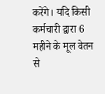करेंगे। यदि किसी कर्मचारी द्वारा 6 महीने के मूल वेतन से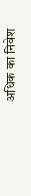अधिक का निवेश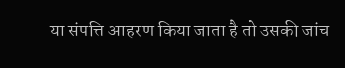या संपत्ति आहरण किया जाता है तो उसकी जांच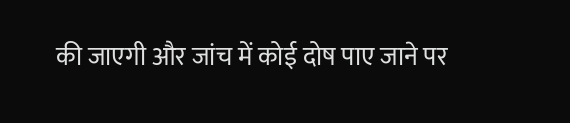की जाएगी और जांच में कोई दोष पाए जाने पर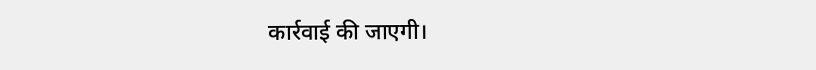कार्रवाई की जाएगी।